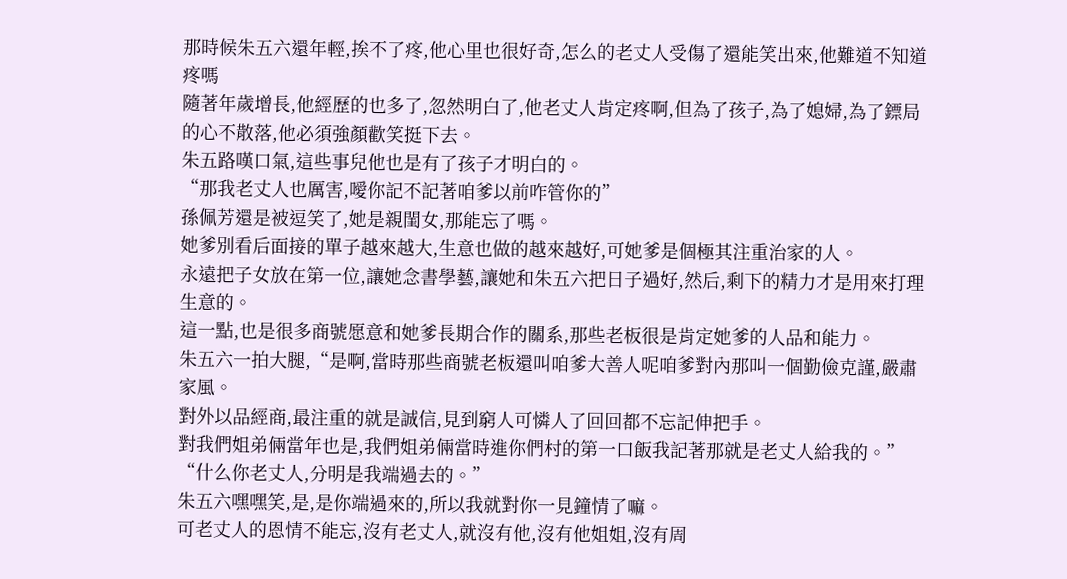那時候朱五六還年輕,挨不了疼,他心里也很好奇,怎么的老丈人受傷了還能笑出來,他難道不知道疼嗎
隨著年歲增長,他經歷的也多了,忽然明白了,他老丈人肯定疼啊,但為了孩子,為了媳婦,為了鏢局的心不散落,他必須強顏歡笑挺下去。
朱五路嘆口氣,這些事兒他也是有了孩子才明白的。
“那我老丈人也厲害,噯你記不記著咱爹以前咋管你的”
孫佩芳還是被逗笑了,她是親閨女,那能忘了嗎。
她爹別看后面接的單子越來越大,生意也做的越來越好,可她爹是個極其注重治家的人。
永遠把子女放在第一位,讓她念書學藝,讓她和朱五六把日子過好,然后,剩下的精力才是用來打理生意的。
這一點,也是很多商號愿意和她爹長期合作的關系,那些老板很是肯定她爹的人品和能力。
朱五六一拍大腿,“是啊,當時那些商號老板還叫咱爹大善人呢咱爹對內那叫一個勤儉克謹,嚴肅家風。
對外以品經商,最注重的就是誠信,見到窮人可憐人了回回都不忘記伸把手。
對我們姐弟倆當年也是,我們姐弟倆當時進你們村的第一口飯我記著那就是老丈人給我的。”
“什么你老丈人,分明是我端過去的。”
朱五六嘿嘿笑,是,是你端過來的,所以我就對你一見鐘情了嘛。
可老丈人的恩情不能忘,沒有老丈人,就沒有他,沒有他姐姐,沒有周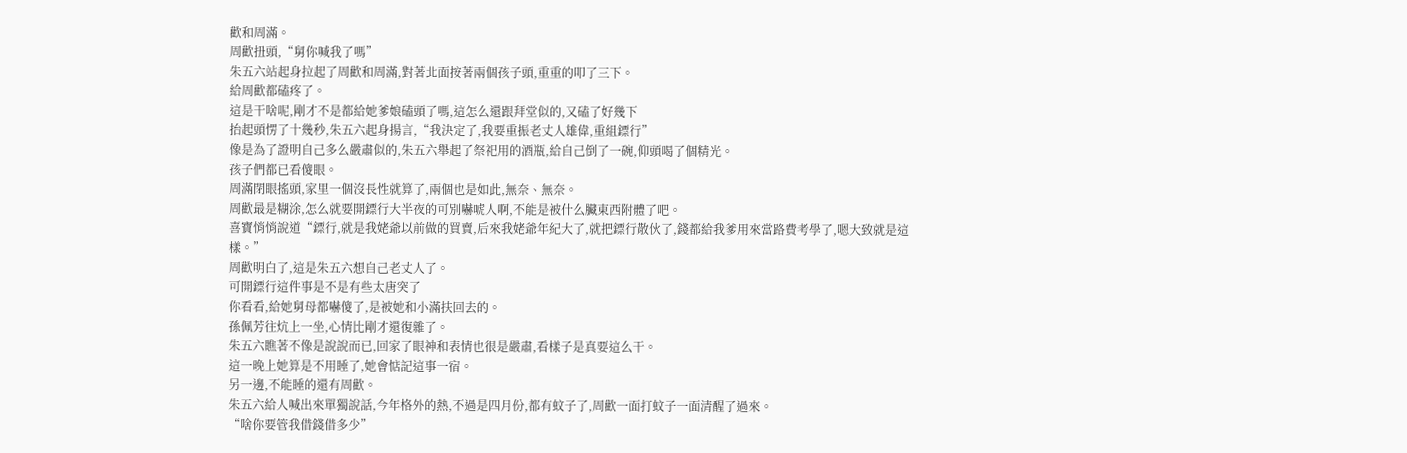歡和周滿。
周歡扭頭,“舅你喊我了嗎”
朱五六站起身拉起了周歡和周滿,對著北面按著兩個孩子頭,重重的叩了三下。
給周歡都磕疼了。
這是干啥呢,剛才不是都給她爹娘磕頭了嗎,這怎么還跟拜堂似的,又磕了好幾下
抬起頭愣了十幾秒,朱五六起身揚言,“我決定了,我要重振老丈人雄偉,重組鏢行”
像是為了證明自己多么嚴肅似的,朱五六舉起了祭祀用的酒瓶,給自己倒了一碗,仰頭喝了個精光。
孩子們都已看傻眼。
周滿閉眼搖頭,家里一個沒長性就算了,兩個也是如此,無奈、無奈。
周歡最是糊涂,怎么就要開鏢行大半夜的可別嚇唬人啊,不能是被什么臟東西附體了吧。
喜寶悄悄說道“鏢行,就是我姥爺以前做的買賣,后來我姥爺年紀大了,就把鏢行散伙了,錢都給我爹用來當路費考學了,嗯大致就是這樣。”
周歡明白了,這是朱五六想自己老丈人了。
可開鏢行這件事是不是有些太唐突了
你看看,給她舅母都嚇傻了,是被她和小滿扶回去的。
孫佩芳往炕上一坐,心情比剛才還復雜了。
朱五六瞧著不像是說說而已,回家了眼神和表情也很是嚴肅,看樣子是真要這么干。
這一晚上她算是不用睡了,她會惦記這事一宿。
另一邊,不能睡的還有周歡。
朱五六給人喊出來單獨說話,今年格外的熱,不過是四月份,都有蚊子了,周歡一面打蚊子一面清醒了過來。
“啥你要管我借錢借多少”